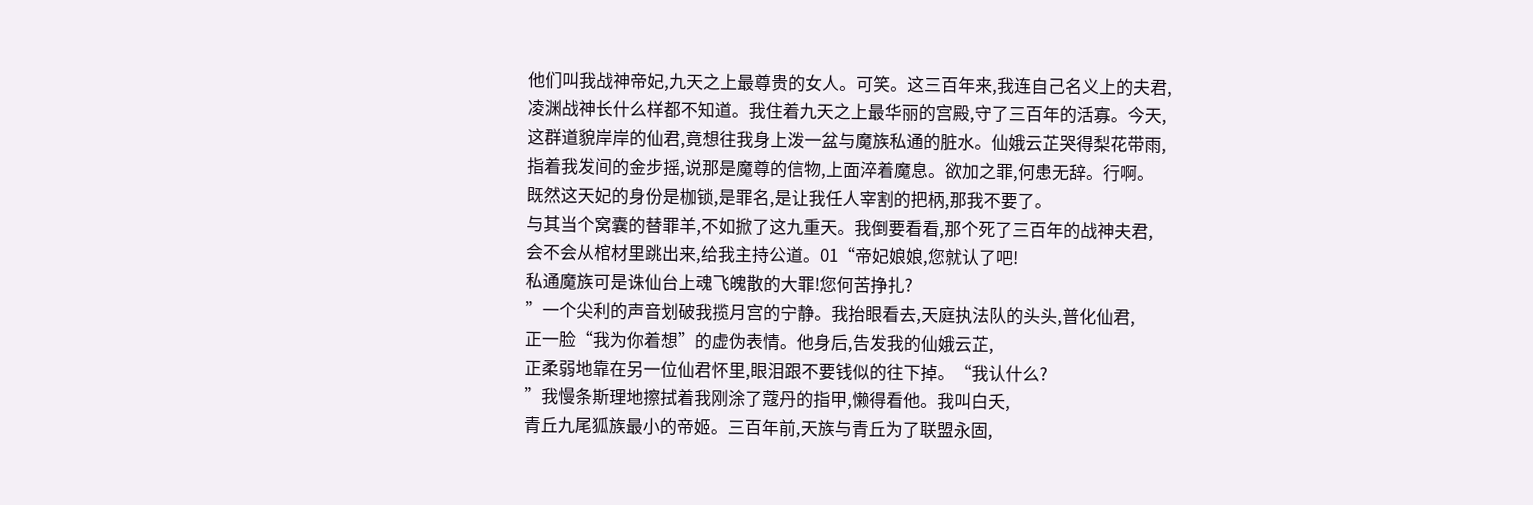他们叫我战神帝妃,九天之上最尊贵的女人。可笑。这三百年来,我连自己名义上的夫君,
凌渊战神长什么样都不知道。我住着九天之上最华丽的宫殿,守了三百年的活寡。今天,
这群道貌岸岸的仙君,竟想往我身上泼一盆与魔族私通的脏水。仙娥云芷哭得梨花带雨,
指着我发间的金步摇,说那是魔尊的信物,上面淬着魔息。欲加之罪,何患无辞。行啊。
既然这天妃的身份是枷锁,是罪名,是让我任人宰割的把柄,那我不要了。
与其当个窝囊的替罪羊,不如掀了这九重天。我倒要看看,那个死了三百年的战神夫君,
会不会从棺材里跳出来,给我主持公道。01“帝妃娘娘,您就认了吧!
私通魔族可是诛仙台上魂飞魄散的大罪!您何苦挣扎?
”一个尖利的声音划破我揽月宫的宁静。我抬眼看去,天庭执法队的头头,普化仙君,
正一脸“我为你着想”的虚伪表情。他身后,告发我的仙娥云芷,
正柔弱地靠在另一位仙君怀里,眼泪跟不要钱似的往下掉。“我认什么?
”我慢条斯理地擦拭着我刚涂了蔻丹的指甲,懒得看他。我叫白夭,
青丘九尾狐族最小的帝姬。三百年前,天族与青丘为了联盟永固,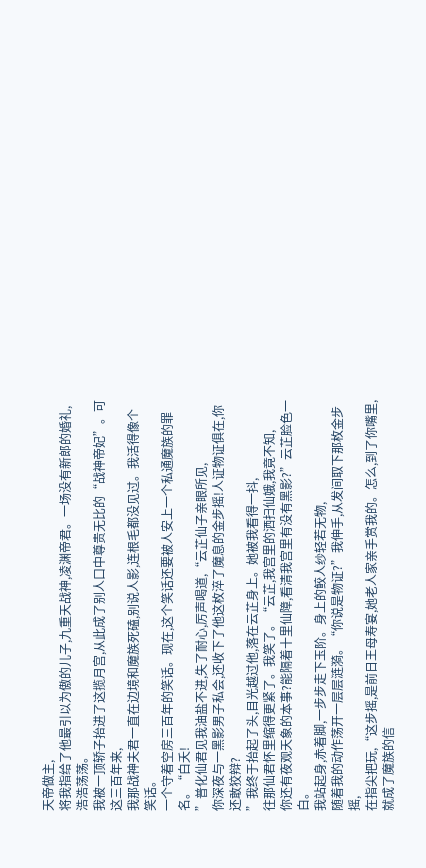天帝做主,
将我指给了他最引以为傲的儿子,九重天战神,凌渊帝君。一场没有新郎的婚礼,浩浩荡荡。
我被一顶轿子抬进了这揽月宫,从此成了别人口中尊贵无比的“战神帝妃”。可这三百年来,
我那战神夫君一直在边境和魔族死磕,别说人影,连根毛都没见过。我活得像个笑话。
一个守着空房三百年的笑话。现在,这个笑话还要被人安上一个私通魔族的罪名。“白夭!
”普化仙君见我油盐不进,失了耐心,厉声喝道,“云芷仙子亲眼所见,
你深夜与一黑影男子私会,还收下了他这枚淬了魔息的金步摇!人证物证俱在,你还敢狡辩?
”我终于抬起了头,目光越过他,落在云芷身上。她被我看得一抖,
往那仙君怀里缩得更紧了。我笑了。“云芷,我宫里的洒扫仙娥,我竟不知,
你还有夜观天象的本事?能隔着十里仙障,看清我宫里有没有黑影?”云芷脸色一白。
我站起身,赤着脚,一步步走下玉阶。身上的鲛人纱轻若无物,
随着我的动作荡开一层层涟漪。“你说是物证?”我伸手,从发间取下那枚金步摇,
在指尖把玩,“这步摇,是前日王母寿宴,她老人家亲手赏我的。怎么,到了你嘴里,
就成了魔族的信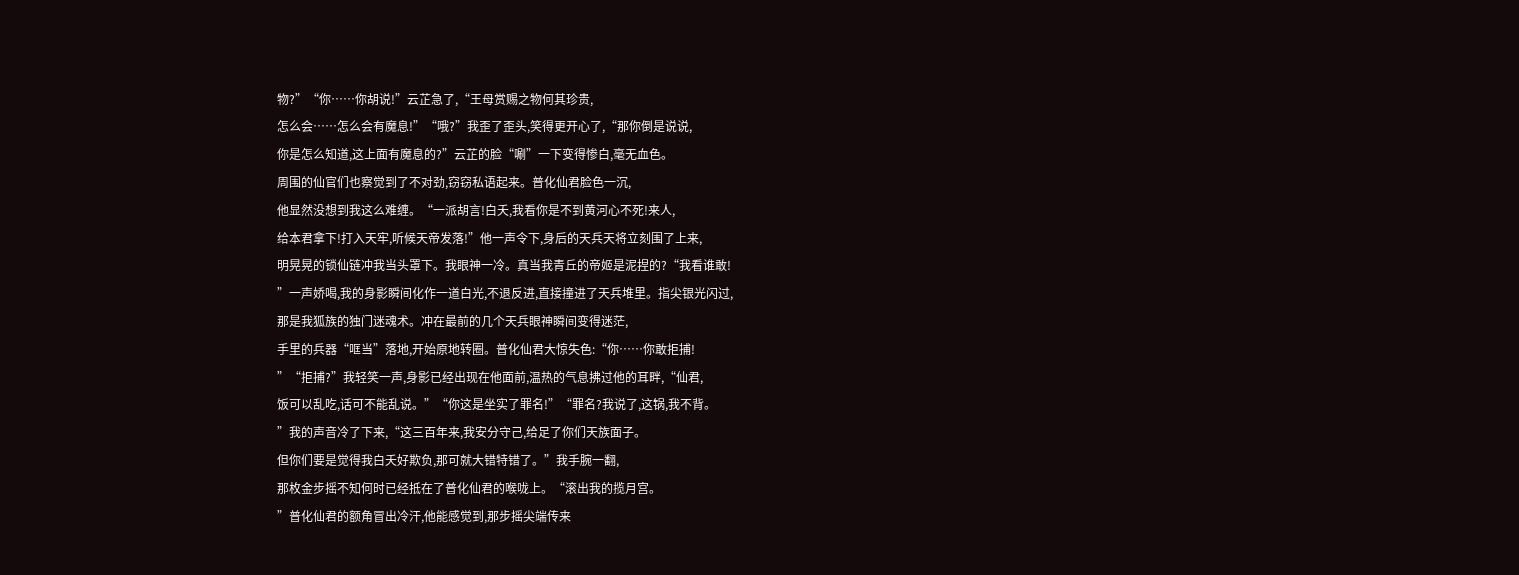物?”“你……你胡说!”云芷急了,“王母赏赐之物何其珍贵,
怎么会……怎么会有魔息!”“哦?”我歪了歪头,笑得更开心了,“那你倒是说说,
你是怎么知道,这上面有魔息的?”云芷的脸“唰”一下变得惨白,毫无血色。
周围的仙官们也察觉到了不对劲,窃窃私语起来。普化仙君脸色一沉,
他显然没想到我这么难缠。“一派胡言!白夭,我看你是不到黄河心不死!来人,
给本君拿下!打入天牢,听候天帝发落!”他一声令下,身后的天兵天将立刻围了上来,
明晃晃的锁仙链冲我当头罩下。我眼神一冷。真当我青丘的帝姬是泥捏的?“我看谁敢!
”一声娇喝,我的身影瞬间化作一道白光,不退反进,直接撞进了天兵堆里。指尖银光闪过,
那是我狐族的独门迷魂术。冲在最前的几个天兵眼神瞬间变得迷茫,
手里的兵器“哐当”落地,开始原地转圈。普化仙君大惊失色:“你……你敢拒捕!
”“拒捕?”我轻笑一声,身影已经出现在他面前,温热的气息拂过他的耳畔,“仙君,
饭可以乱吃,话可不能乱说。”“你这是坐实了罪名!”“罪名?我说了,这锅,我不背。
”我的声音冷了下来,“这三百年来,我安分守己,给足了你们天族面子。
但你们要是觉得我白夭好欺负,那可就大错特错了。”我手腕一翻,
那枚金步摇不知何时已经抵在了普化仙君的喉咙上。“滚出我的揽月宫。
”普化仙君的额角冒出冷汗,他能感觉到,那步摇尖端传来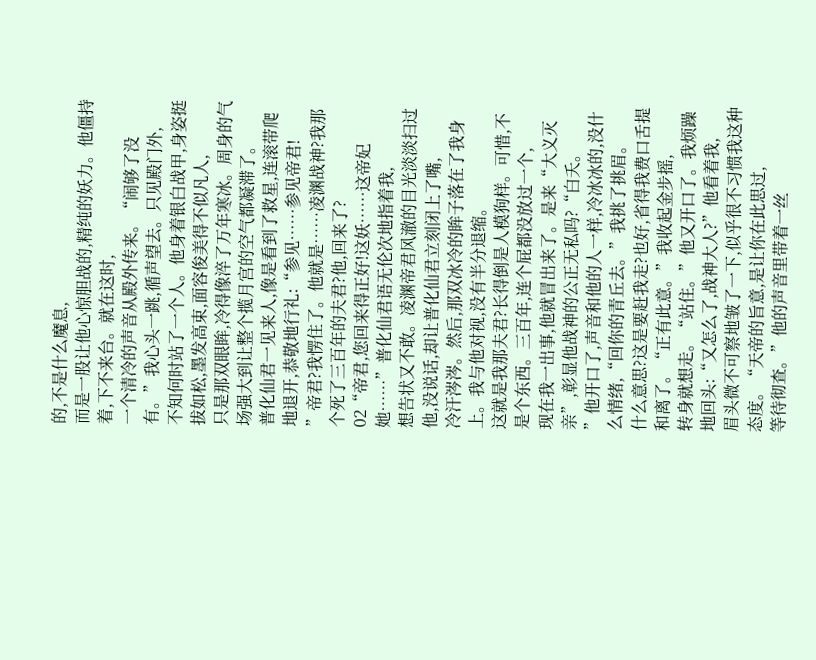的,不是什么魔息,
而是一股让他心惊胆战的,精纯的妖力。他僵持着,下不来台。就在这时,
一个清冷的声音从殿外传来。“闹够了没有。”我心头一跳,循声望去。只见殿门外,
不知何时站了一个人。他身着银白战甲,身姿挺拔如松,墨发高束,面容俊美得不似凡人,
只是那双眼眸,冷得像淬了万年寒冰。周身的气场强大到让整个揽月宫的空气都凝滞了。
普化仙君一见来人,像是看到了救星,连滚带爬地退开,恭敬地行礼:“参见……参见帝君!
”帝君?我愣住了。他就是……凌渊战神?我那个死了三百年的夫君?他,回来了?
02“帝君,您回来得正好!这妖……这帝妃她……”普化仙君语无伦次地指着我,
想告状又不敢。凌渊帝君风澈的目光淡淡扫过他,没说话,却让普化仙君立刻闭上了嘴,
冷汗涔涔。然后,那双冰冷的眸子落在了我身上。我与他对视,没有半分退缩。
这就是我那夫君?长得倒是人模狗样。可惜,不是个东西。三百年,连个屁都没放过一个,
现在我一出事,他就冒出来了。是来“大义灭亲”,彰显他战神的公正无私吗?“白夭。
”他开口了,声音和他的人一样,冷冰冰的,没什么情绪,“回你的青丘去。”我挑了挑眉。
什么意思?这是要赶我走?也好,省得我费口舌提和离了。“正有此意。”我收起金步摇,
转身就想走。“站住。”他又开口了。我烦躁地回头:“又怎么了,战神大人?”他看着我,
眉头微不可察地皱了一下,似乎很不习惯我这种态度。“天帝的旨意,是让你在此思过,
等待彻查。”他的声音里带着一丝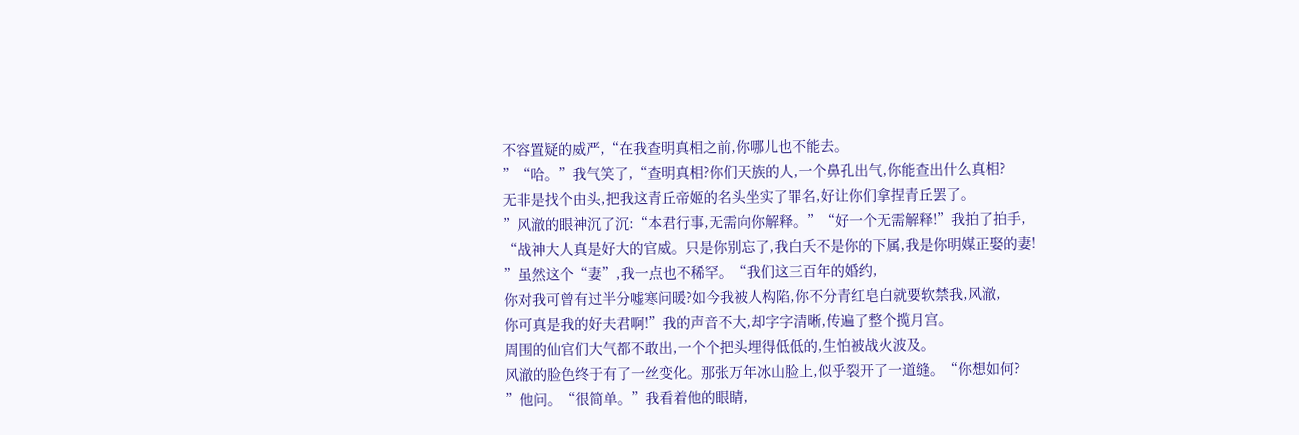不容置疑的威严,“在我查明真相之前,你哪儿也不能去。
”“哈。”我气笑了,“查明真相?你们天族的人,一个鼻孔出气,你能查出什么真相?
无非是找个由头,把我这青丘帝姬的名头坐实了罪名,好让你们拿捏青丘罢了。
”风澈的眼神沉了沉:“本君行事,无需向你解释。”“好一个无需解释!”我拍了拍手,
“战神大人真是好大的官威。只是你别忘了,我白夭不是你的下属,我是你明媒正娶的妻!
”虽然这个“妻”,我一点也不稀罕。“我们这三百年的婚约,
你对我可曾有过半分嘘寒问暖?如今我被人构陷,你不分青红皂白就要软禁我,风澈,
你可真是我的好夫君啊!”我的声音不大,却字字清晰,传遍了整个揽月宫。
周围的仙官们大气都不敢出,一个个把头埋得低低的,生怕被战火波及。
风澈的脸色终于有了一丝变化。那张万年冰山脸上,似乎裂开了一道缝。“你想如何?
”他问。“很简单。”我看着他的眼睛,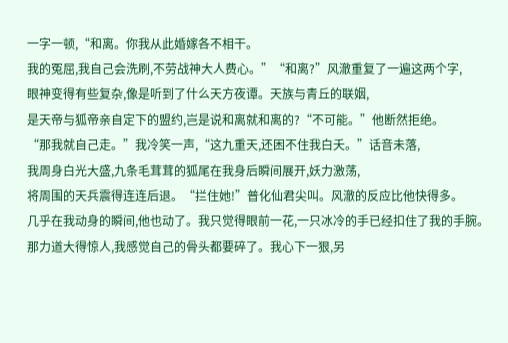一字一顿,“和离。你我从此婚嫁各不相干。
我的冤屈,我自己会洗刷,不劳战神大人费心。”“和离?”风澈重复了一遍这两个字,
眼神变得有些复杂,像是听到了什么天方夜谭。天族与青丘的联姻,
是天帝与狐帝亲自定下的盟约,岂是说和离就和离的?“不可能。”他断然拒绝。
“那我就自己走。”我冷笑一声,“这九重天,还困不住我白夭。”话音未落,
我周身白光大盛,九条毛茸茸的狐尾在我身后瞬间展开,妖力激荡,
将周围的天兵震得连连后退。“拦住她!”普化仙君尖叫。风澈的反应比他快得多。
几乎在我动身的瞬间,他也动了。我只觉得眼前一花,一只冰冷的手已经扣住了我的手腕。
那力道大得惊人,我感觉自己的骨头都要碎了。我心下一狠,另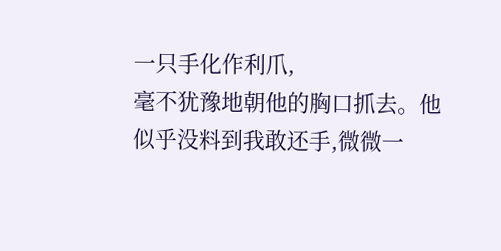一只手化作利爪,
毫不犹豫地朝他的胸口抓去。他似乎没料到我敢还手,微微一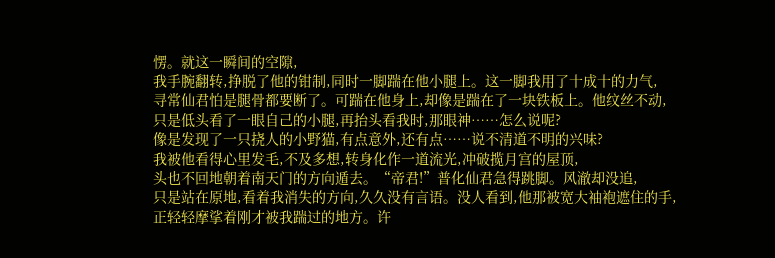愣。就这一瞬间的空隙,
我手腕翻转,挣脱了他的钳制,同时一脚踹在他小腿上。这一脚我用了十成十的力气,
寻常仙君怕是腿骨都要断了。可踹在他身上,却像是踹在了一块铁板上。他纹丝不动,
只是低头看了一眼自己的小腿,再抬头看我时,那眼神……怎么说呢?
像是发现了一只挠人的小野猫,有点意外,还有点……说不清道不明的兴味?
我被他看得心里发毛,不及多想,转身化作一道流光,冲破揽月宫的屋顶,
头也不回地朝着南天门的方向遁去。“帝君!”普化仙君急得跳脚。风澈却没追,
只是站在原地,看着我消失的方向,久久没有言语。没人看到,他那被宽大袖袍遮住的手,
正轻轻摩挲着刚才被我踹过的地方。许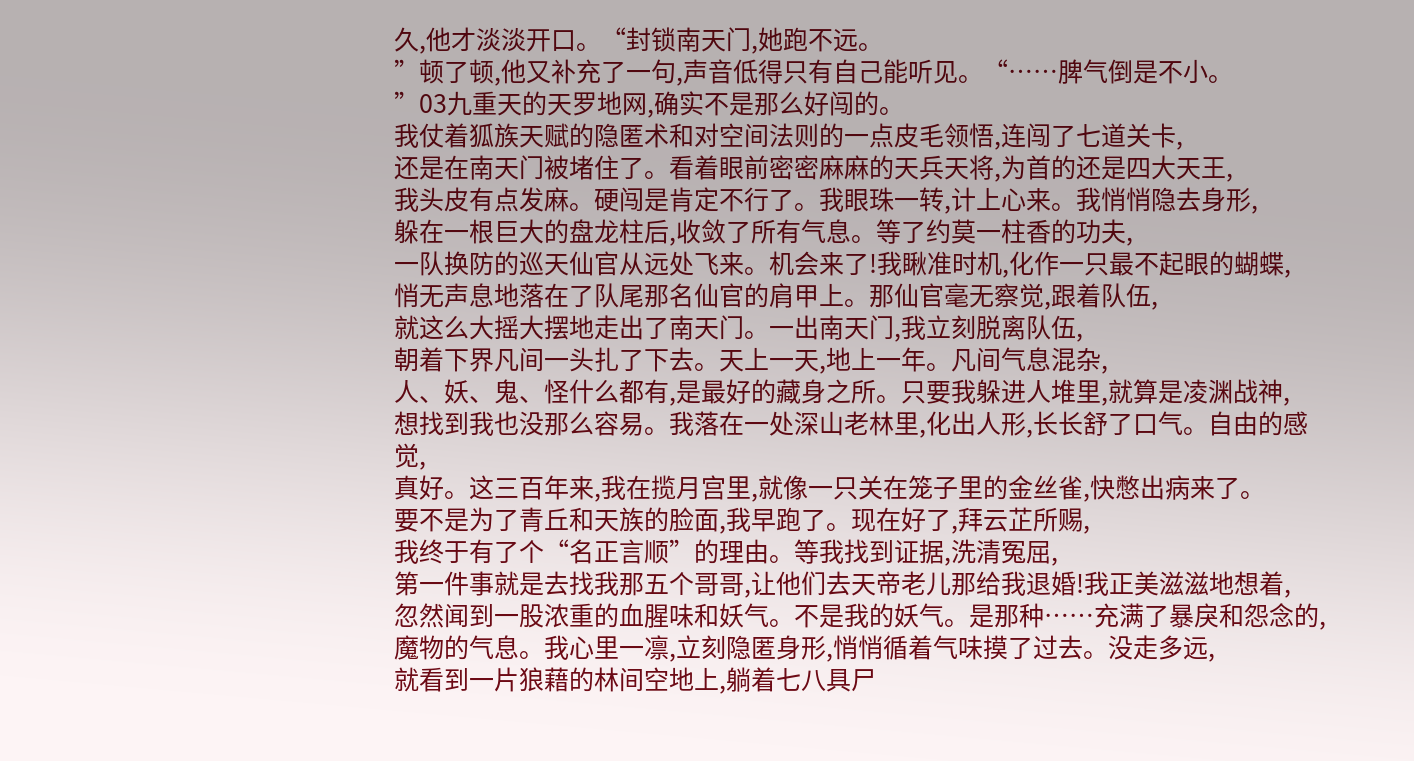久,他才淡淡开口。“封锁南天门,她跑不远。
”顿了顿,他又补充了一句,声音低得只有自己能听见。“……脾气倒是不小。
”03九重天的天罗地网,确实不是那么好闯的。
我仗着狐族天赋的隐匿术和对空间法则的一点皮毛领悟,连闯了七道关卡,
还是在南天门被堵住了。看着眼前密密麻麻的天兵天将,为首的还是四大天王,
我头皮有点发麻。硬闯是肯定不行了。我眼珠一转,计上心来。我悄悄隐去身形,
躲在一根巨大的盘龙柱后,收敛了所有气息。等了约莫一柱香的功夫,
一队换防的巡天仙官从远处飞来。机会来了!我瞅准时机,化作一只最不起眼的蝴蝶,
悄无声息地落在了队尾那名仙官的肩甲上。那仙官毫无察觉,跟着队伍,
就这么大摇大摆地走出了南天门。一出南天门,我立刻脱离队伍,
朝着下界凡间一头扎了下去。天上一天,地上一年。凡间气息混杂,
人、妖、鬼、怪什么都有,是最好的藏身之所。只要我躲进人堆里,就算是凌渊战神,
想找到我也没那么容易。我落在一处深山老林里,化出人形,长长舒了口气。自由的感觉,
真好。这三百年来,我在揽月宫里,就像一只关在笼子里的金丝雀,快憋出病来了。
要不是为了青丘和天族的脸面,我早跑了。现在好了,拜云芷所赐,
我终于有了个“名正言顺”的理由。等我找到证据,洗清冤屈,
第一件事就是去找我那五个哥哥,让他们去天帝老儿那给我退婚!我正美滋滋地想着,
忽然闻到一股浓重的血腥味和妖气。不是我的妖气。是那种……充满了暴戾和怨念的,
魔物的气息。我心里一凛,立刻隐匿身形,悄悄循着气味摸了过去。没走多远,
就看到一片狼藉的林间空地上,躺着七八具尸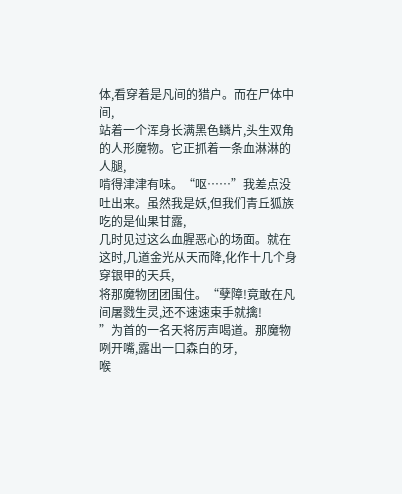体,看穿着是凡间的猎户。而在尸体中间,
站着一个浑身长满黑色鳞片,头生双角的人形魔物。它正抓着一条血淋淋的人腿,
啃得津津有味。“呕……”我差点没吐出来。虽然我是妖,但我们青丘狐族吃的是仙果甘露,
几时见过这么血腥恶心的场面。就在这时,几道金光从天而降,化作十几个身穿银甲的天兵,
将那魔物团团围住。“孽障!竟敢在凡间屠戮生灵,还不速速束手就擒!
”为首的一名天将厉声喝道。那魔物咧开嘴,露出一口森白的牙,
喉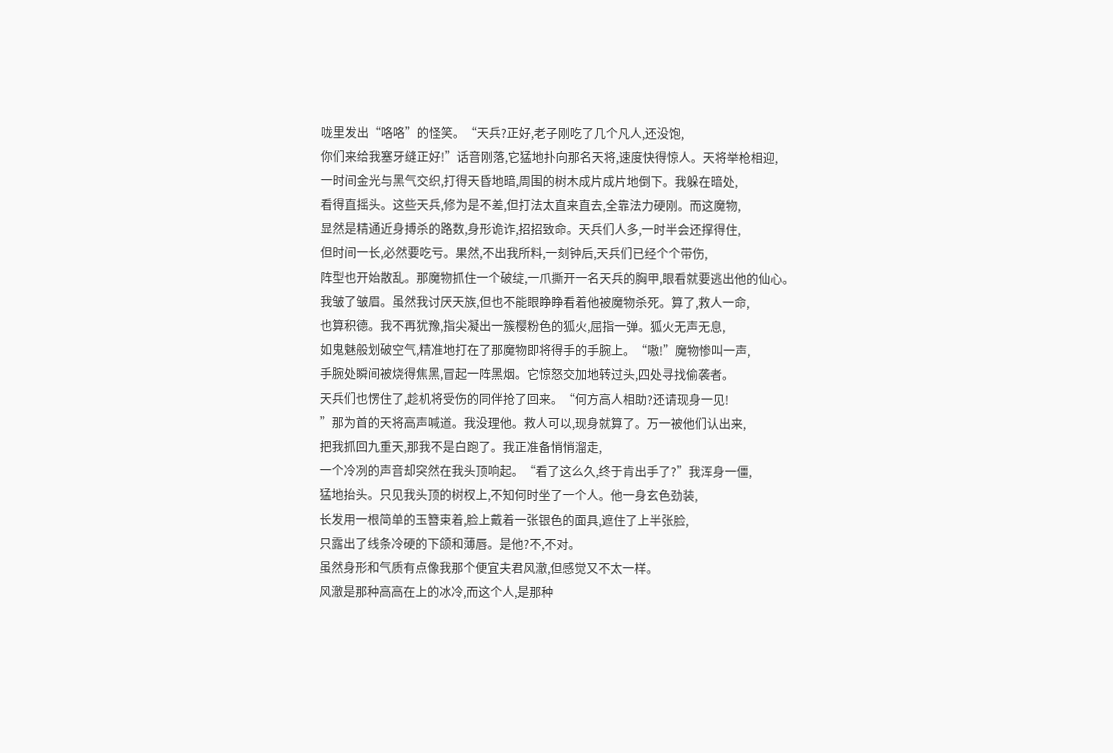咙里发出“咯咯”的怪笑。“天兵?正好,老子刚吃了几个凡人,还没饱,
你们来给我塞牙缝正好!”话音刚落,它猛地扑向那名天将,速度快得惊人。天将举枪相迎,
一时间金光与黑气交织,打得天昏地暗,周围的树木成片成片地倒下。我躲在暗处,
看得直摇头。这些天兵,修为是不差,但打法太直来直去,全靠法力硬刚。而这魔物,
显然是精通近身搏杀的路数,身形诡诈,招招致命。天兵们人多,一时半会还撑得住,
但时间一长,必然要吃亏。果然,不出我所料,一刻钟后,天兵们已经个个带伤,
阵型也开始散乱。那魔物抓住一个破绽,一爪撕开一名天兵的胸甲,眼看就要逃出他的仙心。
我皱了皱眉。虽然我讨厌天族,但也不能眼睁睁看着他被魔物杀死。算了,救人一命,
也算积德。我不再犹豫,指尖凝出一簇樱粉色的狐火,屈指一弹。狐火无声无息,
如鬼魅般划破空气,精准地打在了那魔物即将得手的手腕上。“嗷!”魔物惨叫一声,
手腕处瞬间被烧得焦黑,冒起一阵黑烟。它惊怒交加地转过头,四处寻找偷袭者。
天兵们也愣住了,趁机将受伤的同伴抢了回来。“何方高人相助?还请现身一见!
”那为首的天将高声喊道。我没理他。救人可以,现身就算了。万一被他们认出来,
把我抓回九重天,那我不是白跑了。我正准备悄悄溜走,
一个冷冽的声音却突然在我头顶响起。“看了这么久,终于肯出手了?”我浑身一僵,
猛地抬头。只见我头顶的树杈上,不知何时坐了一个人。他一身玄色劲装,
长发用一根简单的玉簪束着,脸上戴着一张银色的面具,遮住了上半张脸,
只露出了线条冷硬的下颌和薄唇。是他?不,不对。
虽然身形和气质有点像我那个便宜夫君风澈,但感觉又不太一样。
风澈是那种高高在上的冰冷,而这个人,是那种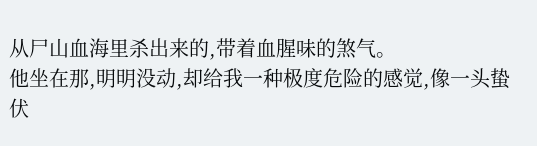从尸山血海里杀出来的,带着血腥味的煞气。
他坐在那,明明没动,却给我一种极度危险的感觉,像一头蛰伏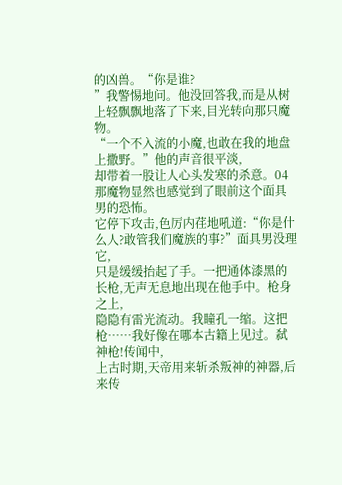的凶兽。“你是谁?
”我警惕地问。他没回答我,而是从树上轻飘飘地落了下来,目光转向那只魔物。
“一个不入流的小魔,也敢在我的地盘上撒野。”他的声音很平淡,
却带着一股让人心头发寒的杀意。04那魔物显然也感觉到了眼前这个面具男的恐怖。
它停下攻击,色厉内荏地吼道:“你是什么人?敢管我们魔族的事?”面具男没理它,
只是缓缓抬起了手。一把通体漆黑的长枪,无声无息地出现在他手中。枪身之上,
隐隐有雷光流动。我瞳孔一缩。这把枪……我好像在哪本古籍上见过。弑神枪!传闻中,
上古时期,天帝用来斩杀叛神的神器,后来传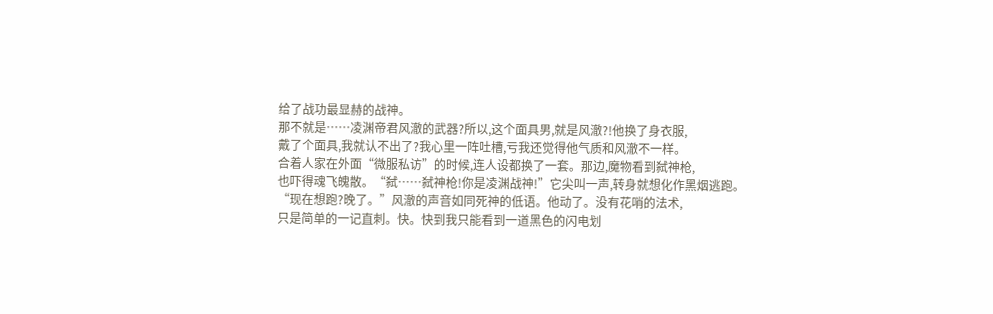给了战功最显赫的战神。
那不就是……凌渊帝君风澈的武器?所以,这个面具男,就是风澈?!他换了身衣服,
戴了个面具,我就认不出了?我心里一阵吐槽,亏我还觉得他气质和风澈不一样。
合着人家在外面“微服私访”的时候,连人设都换了一套。那边,魔物看到弑神枪,
也吓得魂飞魄散。“弑……弑神枪!你是凌渊战神!”它尖叫一声,转身就想化作黑烟逃跑。
“现在想跑?晚了。”风澈的声音如同死神的低语。他动了。没有花哨的法术,
只是简单的一记直刺。快。快到我只能看到一道黑色的闪电划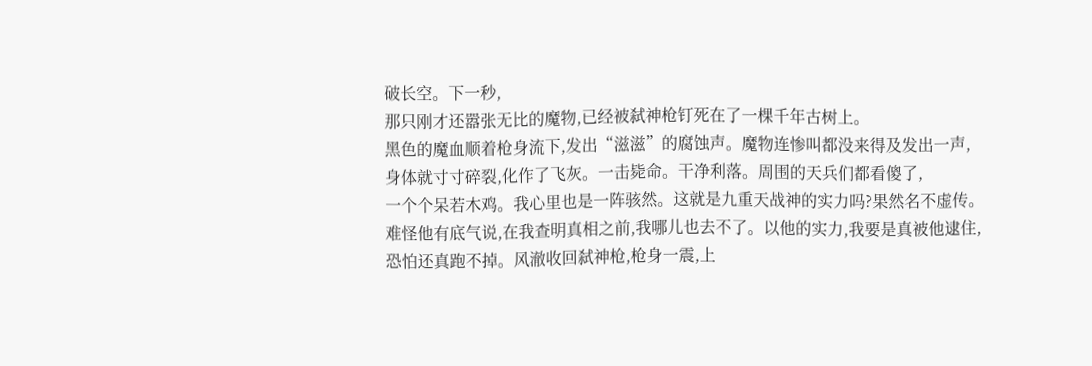破长空。下一秒,
那只刚才还嚣张无比的魔物,已经被弑神枪钉死在了一棵千年古树上。
黑色的魔血顺着枪身流下,发出“滋滋”的腐蚀声。魔物连惨叫都没来得及发出一声,
身体就寸寸碎裂,化作了飞灰。一击毙命。干净利落。周围的天兵们都看傻了,
一个个呆若木鸡。我心里也是一阵骇然。这就是九重天战神的实力吗?果然名不虚传。
难怪他有底气说,在我查明真相之前,我哪儿也去不了。以他的实力,我要是真被他逮住,
恐怕还真跑不掉。风澈收回弑神枪,枪身一震,上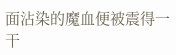面沾染的魔血便被震得一干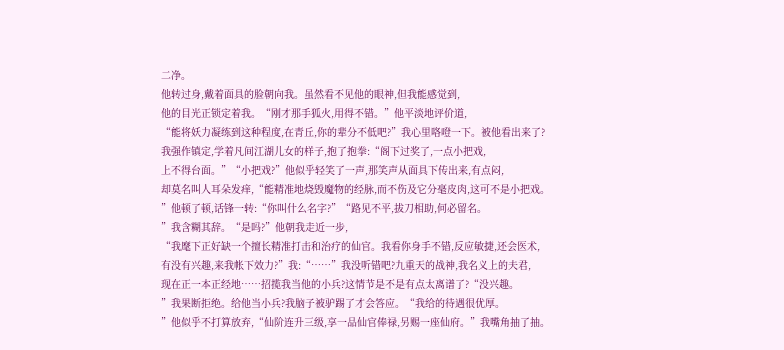二净。
他转过身,戴着面具的脸朝向我。虽然看不见他的眼神,但我能感觉到,
他的目光正锁定着我。“刚才那手狐火,用得不错。”他平淡地评价道,
“能将妖力凝练到这种程度,在青丘,你的辈分不低吧?”我心里咯噔一下。被他看出来了?
我强作镇定,学着凡间江湖儿女的样子,抱了抱拳:“阁下过奖了,一点小把戏,
上不得台面。”“小把戏?”他似乎轻笑了一声,那笑声从面具下传出来,有点闷,
却莫名叫人耳朵发痒,“能精准地烧毁魔物的经脉,而不伤及它分毫皮肉,这可不是小把戏。
”他顿了顿,话锋一转:“你叫什么名字?”“路见不平,拔刀相助,何必留名。
”我含糊其辞。“是吗?”他朝我走近一步,
“我麾下正好缺一个擅长精准打击和治疗的仙官。我看你身手不错,反应敏捷,还会医术,
有没有兴趣,来我帐下效力?”我:“……”我没听错吧?九重天的战神,我名义上的夫君,
现在正一本正经地……招揽我当他的小兵?这情节是不是有点太离谱了?“没兴趣。
”我果断拒绝。给他当小兵?我脑子被驴踢了才会答应。“我给的待遇很优厚。
”他似乎不打算放弃,“仙阶连升三级,享一品仙官俸禄,另赐一座仙府。”我嘴角抽了抽。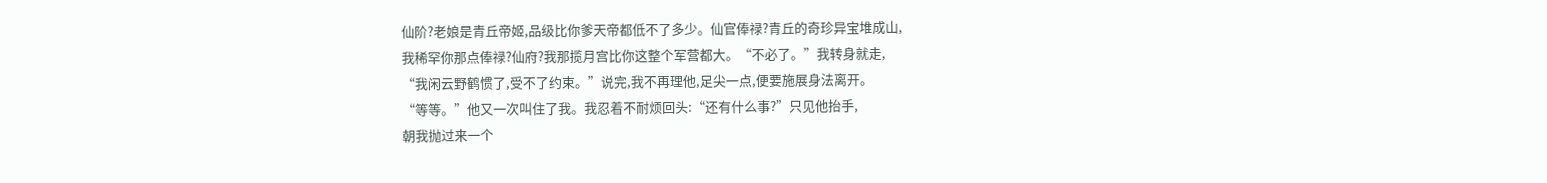仙阶?老娘是青丘帝姬,品级比你爹天帝都低不了多少。仙官俸禄?青丘的奇珍异宝堆成山,
我稀罕你那点俸禄?仙府?我那揽月宫比你这整个军营都大。“不必了。”我转身就走,
“我闲云野鹤惯了,受不了约束。”说完,我不再理他,足尖一点,便要施展身法离开。
“等等。”他又一次叫住了我。我忍着不耐烦回头:“还有什么事?”只见他抬手,
朝我抛过来一个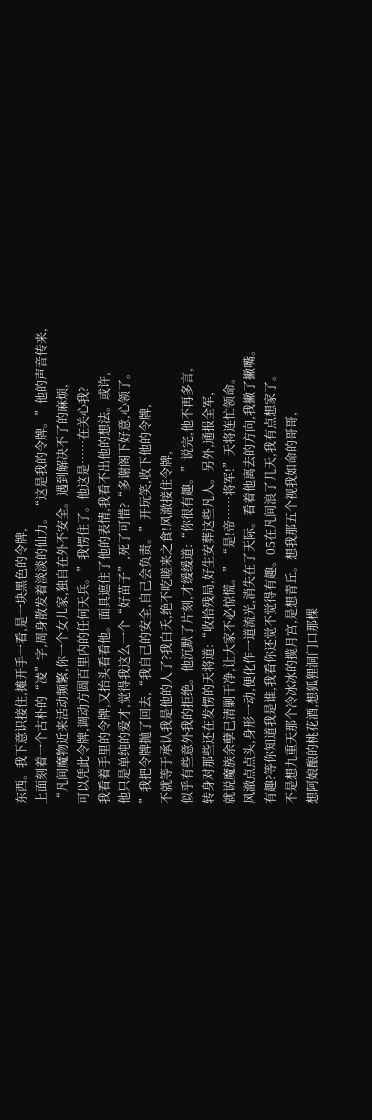东西。我下意识接住,摊开手一看,是一块黑色的令牌,
上面刻着一个古朴的“凌”字,周身散发着淡淡的仙力。“这是我的令牌。”他的声音传来,
“凡间魔物近来活动频繁,你一个女儿家,独自在外不安全。遇到解决不了的麻烦,
可以凭此令牌,调动方圆百里内的任何天兵。”我愣住了。他这是……在关心我?
我看着手里的令牌,又抬头看看他。面具遮住了他的表情,我看不出他的想法。或许,
他只是单纯的爱才,觉得我这么一个“好苗子”,死了可惜?“多谢阁下好意,心领了。
”我把令牌抛了回去,“我自己的安全,自己会负责。”开玩笑,收下他的令牌,
不就等于承认我是他的人了?我白夭,绝不吃嗟来之食!风澈接住令牌,
似乎有些意外我的拒绝。他沉默了片刻,才缓缓道:“你很有趣。”说完,他不再多言,
转身对那些还在发愣的天将道:“收拾残局,好生安葬这些凡人。另外,通报全军,
就说魔族余孽已清剿干净,让大家不必惊慌。”“是!帝……将军!”天将连忙领命。
风澈点点头,身形一动,便化作一道流光,消失在了天际。看着他离去的方向,我撇了撇嘴。
有趣?等你知道我是谁,我看你还觉不觉得有趣。05在凡间浪了几天,我有点想家了。
不是想九重天那个冷冰冰的揽月宫,是想青丘。想我那五个视我如命的哥哥,
想阿娘酿的桃花酒,想狐狸洞门口那棵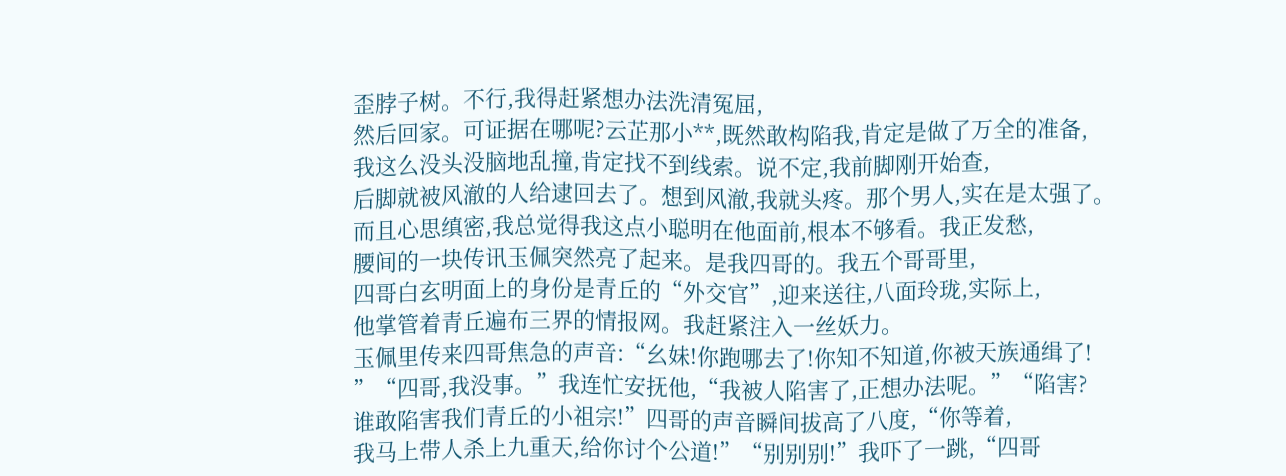歪脖子树。不行,我得赶紧想办法洗清冤屈,
然后回家。可证据在哪呢?云芷那小**,既然敢构陷我,肯定是做了万全的准备,
我这么没头没脑地乱撞,肯定找不到线索。说不定,我前脚刚开始查,
后脚就被风澈的人给逮回去了。想到风澈,我就头疼。那个男人,实在是太强了。
而且心思缜密,我总觉得我这点小聪明在他面前,根本不够看。我正发愁,
腰间的一块传讯玉佩突然亮了起来。是我四哥的。我五个哥哥里,
四哥白玄明面上的身份是青丘的“外交官”,迎来送往,八面玲珑,实际上,
他掌管着青丘遍布三界的情报网。我赶紧注入一丝妖力。
玉佩里传来四哥焦急的声音:“幺妹!你跑哪去了!你知不知道,你被天族通缉了!
”“四哥,我没事。”我连忙安抚他,“我被人陷害了,正想办法呢。”“陷害?
谁敢陷害我们青丘的小祖宗!”四哥的声音瞬间拔高了八度,“你等着,
我马上带人杀上九重天,给你讨个公道!”“别别别!”我吓了一跳,“四哥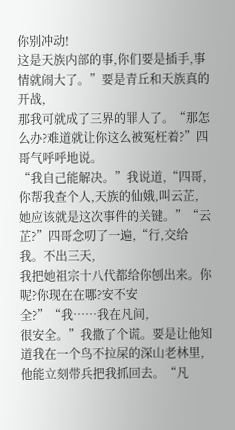你别冲动!
这是天族内部的事,你们要是插手,事情就闹大了。”要是青丘和天族真的开战,
那我可就成了三界的罪人了。“那怎么办?难道就让你这么被冤枉着?”四哥气呼呼地说。
“我自己能解决。”我说道,“四哥,你帮我查个人,天族的仙娥,叫云芷,
她应该就是这次事件的关键。”“云芷?”四哥念叨了一遍,“行,交给我。不出三天,
我把她祖宗十八代都给你刨出来。你呢?你现在在哪?安不安全?”“我……我在凡间,
很安全。”我撒了个谎。要是让他知道我在一个鸟不拉屎的深山老林里,
他能立刻带兵把我抓回去。“凡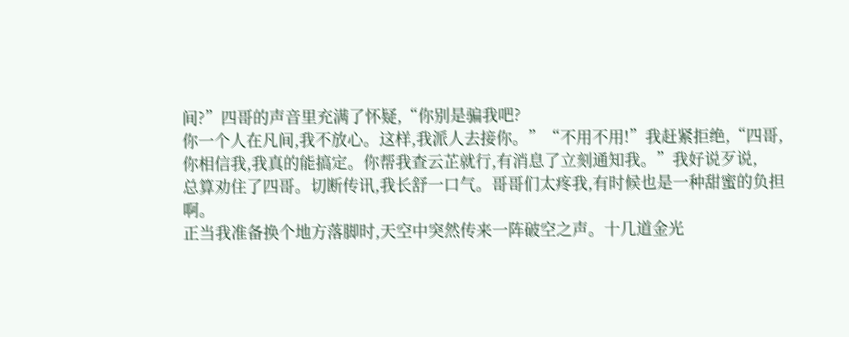间?”四哥的声音里充满了怀疑,“你别是骗我吧?
你一个人在凡间,我不放心。这样,我派人去接你。”“不用不用!”我赶紧拒绝,“四哥,
你相信我,我真的能搞定。你帮我查云芷就行,有消息了立刻通知我。”我好说歹说,
总算劝住了四哥。切断传讯,我长舒一口气。哥哥们太疼我,有时候也是一种甜蜜的负担啊。
正当我准备换个地方落脚时,天空中突然传来一阵破空之声。十几道金光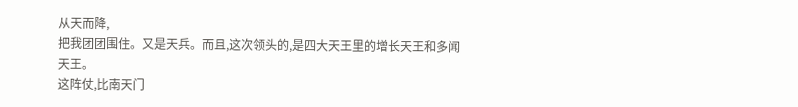从天而降,
把我团团围住。又是天兵。而且,这次领头的,是四大天王里的增长天王和多闻天王。
这阵仗,比南天门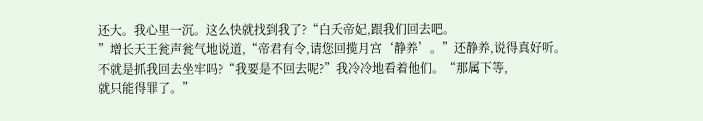还大。我心里一沉。这么快就找到我了?“白夭帝妃,跟我们回去吧。
”增长天王瓮声瓮气地说道,“帝君有令,请您回揽月宫‘静养’。”还静养,说得真好听。
不就是抓我回去坐牢吗?“我要是不回去呢?”我冷冷地看着他们。“那属下等,
就只能得罪了。”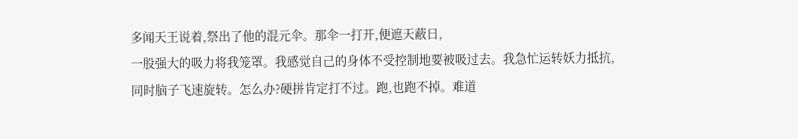多闻天王说着,祭出了他的混元伞。那伞一打开,便遮天蔽日,
一股强大的吸力将我笼罩。我感觉自己的身体不受控制地要被吸过去。我急忙运转妖力抵抗,
同时脑子飞速旋转。怎么办?硬拼肯定打不过。跑,也跑不掉。难道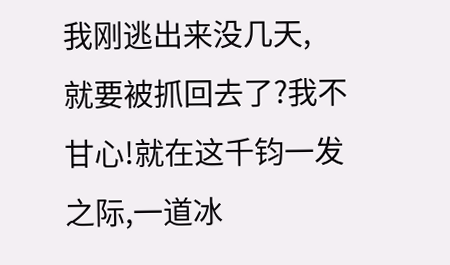我刚逃出来没几天,
就要被抓回去了?我不甘心!就在这千钧一发之际,一道冰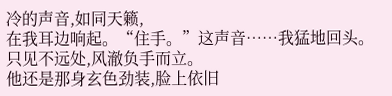冷的声音,如同天籁,
在我耳边响起。“住手。”这声音……我猛地回头。只见不远处,风澈负手而立。
他还是那身玄色劲装,脸上依旧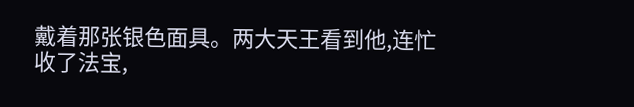戴着那张银色面具。两大天王看到他,连忙收了法宝,